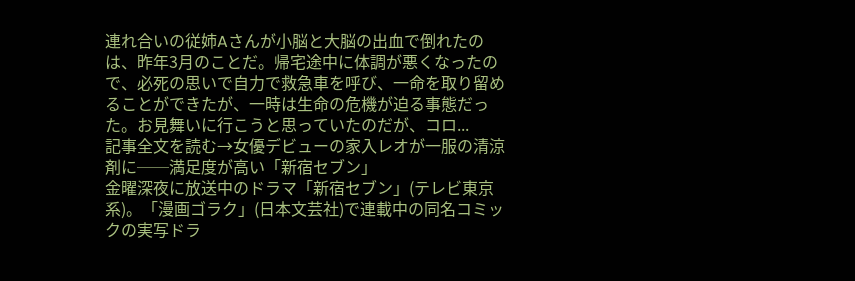連れ合いの従姉Aさんが小脳と大脳の出血で倒れたのは、昨年3月のことだ。帰宅途中に体調が悪くなったので、必死の思いで自力で救急車を呼び、一命を取り留めることができたが、一時は生命の危機が迫る事態だった。お見舞いに行こうと思っていたのだが、コロ...
記事全文を読む→女優デビューの家入レオが一服の清涼剤に──満足度が高い「新宿セブン」
金曜深夜に放送中のドラマ「新宿セブン」(テレビ東京系)。「漫画ゴラク」(日本文芸社)で連載中の同名コミックの実写ドラ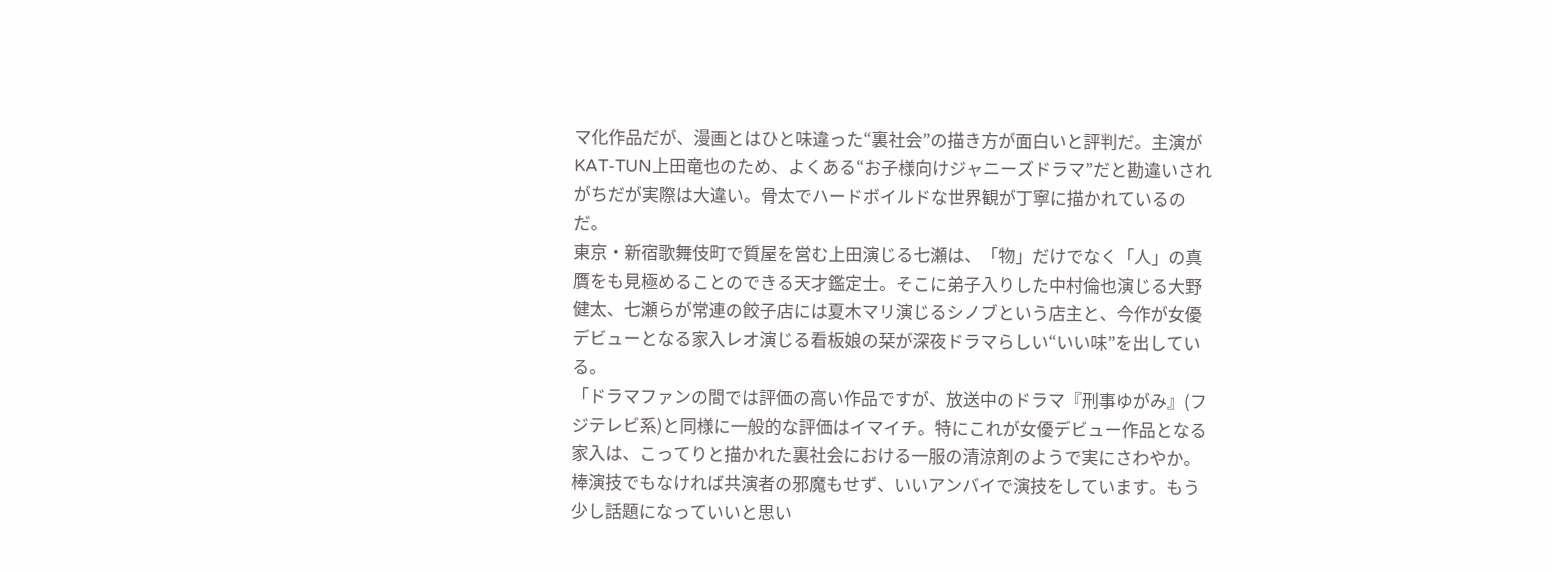マ化作品だが、漫画とはひと味違った“裏社会”の描き方が面白いと評判だ。主演がKAT‐TUN上田竜也のため、よくある“お子様向けジャニーズドラマ”だと勘違いされがちだが実際は大違い。骨太でハードボイルドな世界観が丁寧に描かれているのだ。
東京・新宿歌舞伎町で質屋を営む上田演じる七瀬は、「物」だけでなく「人」の真贋をも見極めることのできる天才鑑定士。そこに弟子入りした中村倫也演じる大野健太、七瀬らが常連の餃子店には夏木マリ演じるシノブという店主と、今作が女優デビューとなる家入レオ演じる看板娘の栞が深夜ドラマらしい“いい味”を出している。
「ドラマファンの間では評価の高い作品ですが、放送中のドラマ『刑事ゆがみ』(フジテレビ系)と同様に一般的な評価はイマイチ。特にこれが女優デビュー作品となる家入は、こってりと描かれた裏社会における一服の清涼剤のようで実にさわやか。棒演技でもなければ共演者の邪魔もせず、いいアンバイで演技をしています。もう少し話題になっていいと思い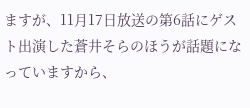ますが、11月17日放送の第6話にゲスト出演した蒼井そらのほうが話題になっていますから、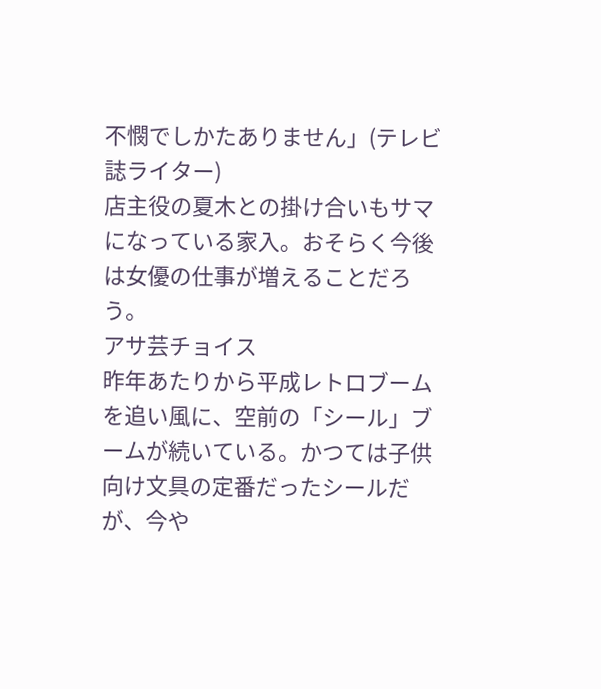不憫でしかたありません」(テレビ誌ライター)
店主役の夏木との掛け合いもサマになっている家入。おそらく今後は女優の仕事が増えることだろう。
アサ芸チョイス
昨年あたりから平成レトロブームを追い風に、空前の「シール」ブームが続いている。かつては子供向け文具の定番だったシールだが、今や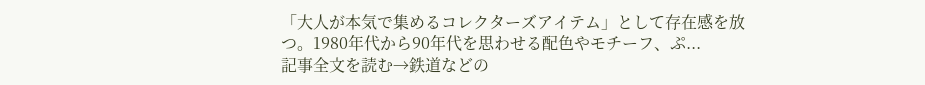「大人が本気で集めるコレクターズアイテム」として存在感を放つ。1980年代から90年代を思わせる配色やモチーフ、ぷ...
記事全文を読む→鉄道などの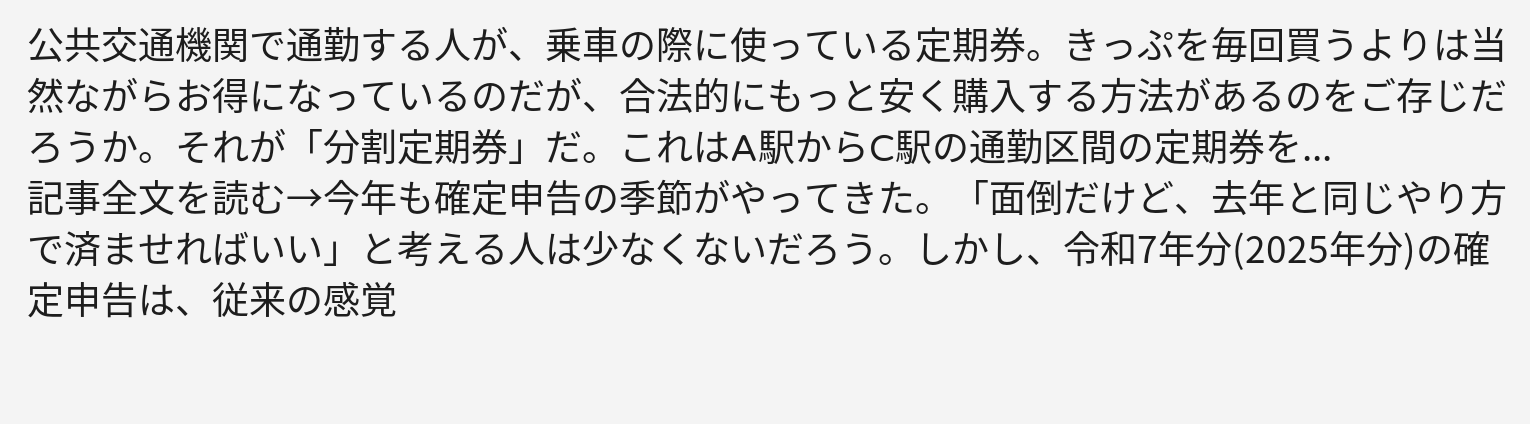公共交通機関で通勤する人が、乗車の際に使っている定期券。きっぷを毎回買うよりは当然ながらお得になっているのだが、合法的にもっと安く購入する方法があるのをご存じだろうか。それが「分割定期券」だ。これはA駅からC駅の通勤区間の定期券を...
記事全文を読む→今年も確定申告の季節がやってきた。「面倒だけど、去年と同じやり方で済ませればいい」と考える人は少なくないだろう。しかし、令和7年分(2025年分)の確定申告は、従来の感覚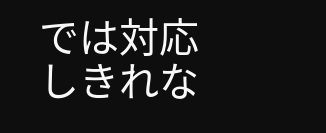では対応しきれな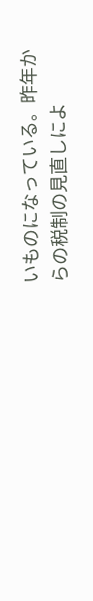いものになっている。昨年からの税制の見直しによ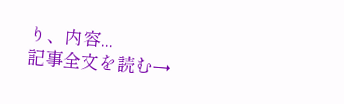り、内容...
記事全文を読む→